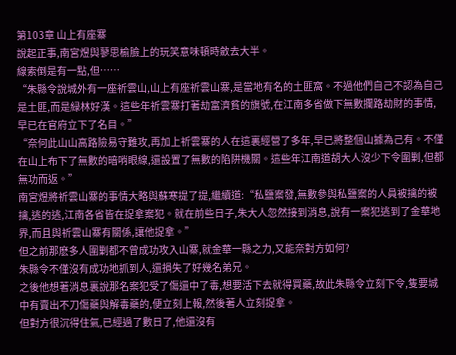第103章 山上有座寨
說起正事,南宮煜與蓼思榆臉上的玩笑意味頓時斂去大半。
線索倒是有一點,但……
“朱縣令說城外有一座祈雲山,山上有座祈雲山寨,是當地有名的土匪窩。不過他們自己不認為自己是土匪,而是緑林好漢。這些年祈雲寨打著劫富濟貧的旗號,在江南多省做下無數攔路劫財的事情,早已在官府立下了名目。”
“奈何此山山高路險易守難攻,再加上祈雲寨的人在這裏經營了多年,早已將整個山據為己有。不僅在山上布下了無數的暗哨眼線,還設置了無數的陷阱機關。這些年江南道胡大人沒少下令圍剿,但都無功而返。”
南宮煜將祈雲山寨的事情大略與蘇寒提了提,繼續道:“私鹽案發,無數參與私鹽案的人員被擒的被擒,逃的逃,江南各省皆在捉拿案犯。就在前些日子,朱大人忽然接到消息,說有一案犯逃到了金華地界,而且與祈雲山寨有關係,讓他捉拿。”
但之前那麽多人圍剿都不曾成功攻入山寨,就金華一縣之力,又能奈對方如何?
朱縣令不僅沒有成功地抓到人,還損失了好幾名弟兄。
之後他想著消息裏說那名案犯受了傷還中了毒,想要活下去就得買藥,故此朱縣令立刻下令,隻要城中有賣出不刀傷藥與解毒藥的,便立刻上報,然後著人立刻捉拿。
但對方很沉得住氣,已經過了數日了,他還沒有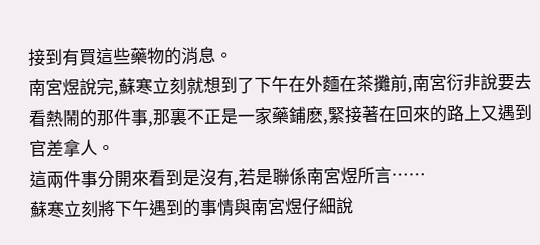接到有買這些藥物的消息。
南宮煜說完,蘇寒立刻就想到了下午在外麵在茶攤前,南宮衍非說要去看熱鬧的那件事,那裏不正是一家藥鋪麽,緊接著在回來的路上又遇到官差拿人。
這兩件事分開來看到是沒有,若是聯係南宮煜所言……
蘇寒立刻將下午遇到的事情與南宮煜仔細說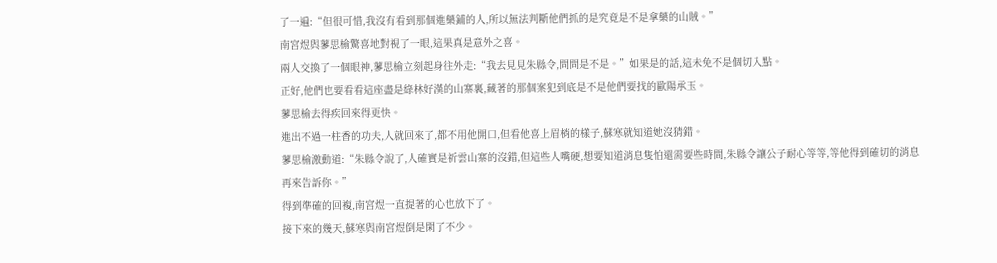了一遍:“但很可惜,我沒有看到那個進藥鋪的人,所以無法判斷他們抓的是究竟是不是拿藥的山賊。”
南宮煜與蓼思榆驚喜地對視了一眼,這果真是意外之喜。
兩人交換了一個眼神,蓼思榆立刻起身往外走:“我去見見朱縣令,問問是不是。”如果是的話,這未免不是個切入點。
正好,他們也要看看這座盡是綠林好漢的山寨裏,藏著的那個案犯到底是不是他們要找的歐陽承玉。
蓼思榆去得疾回來得更快。
進出不過一柱香的功夫,人就回來了,都不用他開口,但看他喜上眉梢的樣子,蘇寒就知道她沒猜錯。
蓼思榆激動道:“朱縣令說了,人確實是祈雲山寨的沒錯,但這些人嘴硬,想要知道消息隻怕還需要些時間,朱縣令讓公子耐心等等,等他得到確切的消息再來告訴你。”
得到準確的回複,南宮煜一直提著的心也放下了。
接下來的幾天,蘇寒與南宮煜倒是閑了不少。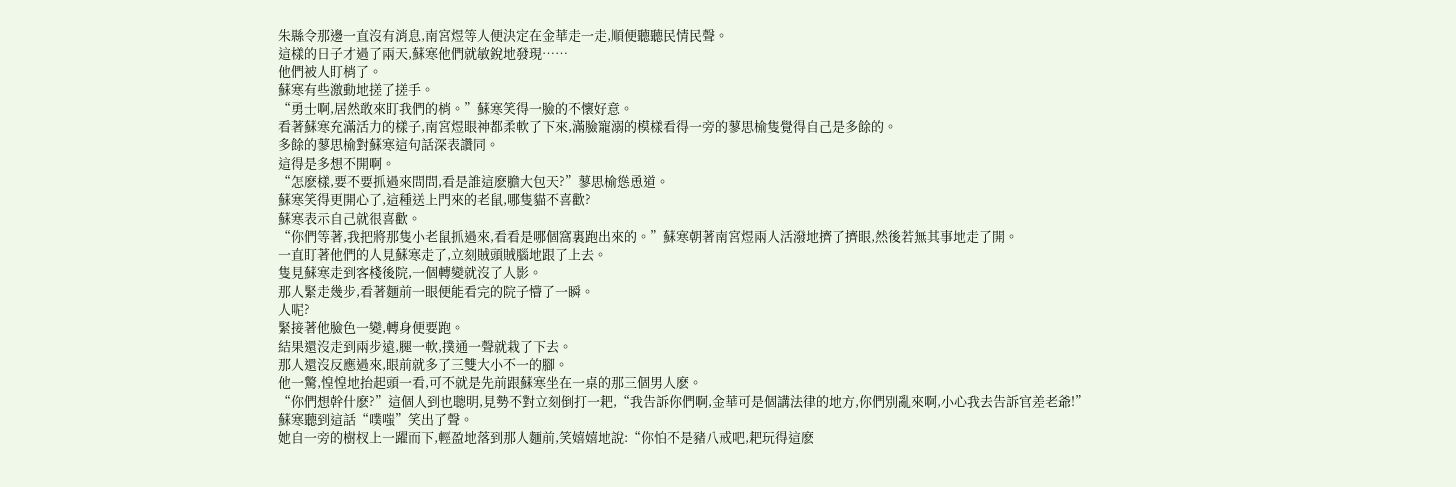朱縣令那邊一直沒有消息,南宮煜等人便決定在金華走一走,順便聽聽民情民聲。
這樣的日子才過了兩天,蘇寒他們就敏銳地發現……
他們被人盯梢了。
蘇寒有些激動地搓了搓手。
“勇士啊,居然敢來盯我們的梢。”蘇寒笑得一臉的不懷好意。
看著蘇寒充滿活力的樣子,南宮煜眼神都柔軟了下來,滿臉寵溺的模樣看得一旁的蓼思榆隻覺得自己是多餘的。
多餘的蓼思榆對蘇寒這句話深表讚同。
這得是多想不開啊。
“怎麽樣,要不要抓過來問問,看是誰這麽膽大包天?”蓼思榆慫恿道。
蘇寒笑得更開心了,這種送上門來的老鼠,哪隻貓不喜歡?
蘇寒表示自己就很喜歡。
“你們等著,我把將那隻小老鼠抓過來,看看是哪個窩裏跑出來的。”蘇寒朝著南宮煜兩人活潑地擠了擠眼,然後若無其事地走了開。
一直盯著他們的人見蘇寒走了,立刻賊頭賊腦地跟了上去。
隻見蘇寒走到客棧後院,一個轉變就沒了人影。
那人緊走幾步,看著麵前一眼便能看完的院子懵了一瞬。
人呢?
緊接著他臉色一變,轉身便要跑。
結果還沒走到兩步遠,腿一軟,撲通一聲就栽了下去。
那人還沒反應過來,眼前就多了三雙大小不一的腳。
他一驚,惶惶地抬起頭一看,可不就是先前跟蘇寒坐在一桌的那三個男人麽。
“你們想幹什麽?”這個人到也聰明,見勢不對立刻倒打一耙,“我告訴你們啊,金華可是個講法律的地方,你們別亂來啊,小心我去告訴官差老爺!”
蘇寒聽到這話“噗嗤”笑出了聲。
她自一旁的樹杈上一躍而下,輕盈地落到那人麵前,笑嬉嬉地說:“你怕不是豬八戒吧,耙玩得這麽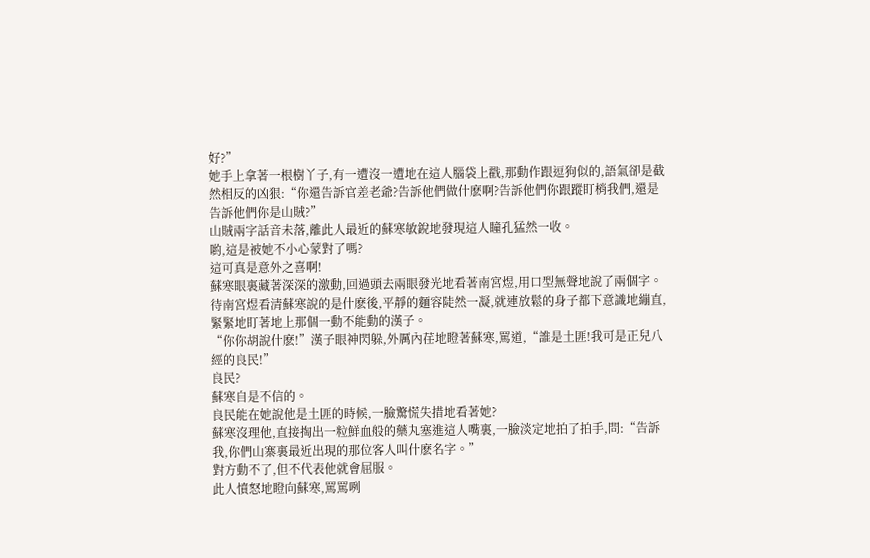好?”
她手上拿著一根樹丫子,有一遭沒一遭地在這人腦袋上戳,那動作跟逗狗似的,語氣卻是截然相反的凶狠:“你還告訴官差老爺?告訴他們做什麽啊?告訴他們你跟蹤盯梢我們,還是告訴他們你是山賊?”
山賊兩字話音未落,離此人最近的蘇寒敏銳地發現這人瞳孔猛然一收。
喲,這是被她不小心蒙對了嗎?
這可真是意外之喜啊!
蘇寒眼裏藏著深深的激動,回過頭去兩眼發光地看著南宮煜,用口型無聲地說了兩個字。
待南宮煜看清蘇寒說的是什麽後,平靜的麵容陡然一凝,就連放鬆的身子都下意識地繃直,緊緊地盯著地上那個一動不能動的漢子。
“你你胡說什麽!”漢子眼神閃躲,外厲內荏地瞪著蘇寒,罵道,“誰是土匪!我可是正兒八經的良民!”
良民?
蘇寒自是不信的。
良民能在她說他是土匪的時候,一臉驚慌失措地看著她?
蘇寒沒理他,直接掏出一粒鮮血般的藥丸塞進這人嘴裏,一臉淡定地拍了拍手,問:“告訴我,你們山寨裏最近出現的那位客人叫什麽名字。”
對方動不了,但不代表他就會屈服。
此人憤怒地瞪向蘇寒,罵罵咧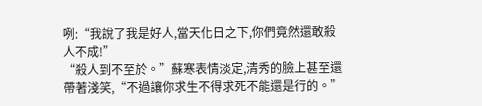咧:“我說了我是好人,當天化日之下,你們竟然還敢殺人不成!”
“殺人到不至於。”蘇寒表情淡定,清秀的臉上甚至還帶著淺笑,“不過讓你求生不得求死不能還是行的。”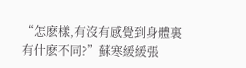“怎麽樣,有沒有感覺到身體裏有什麽不同?”蘇寒緩緩張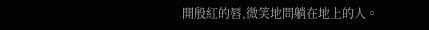開殷紅的唇,微笑地問躺在地上的人。